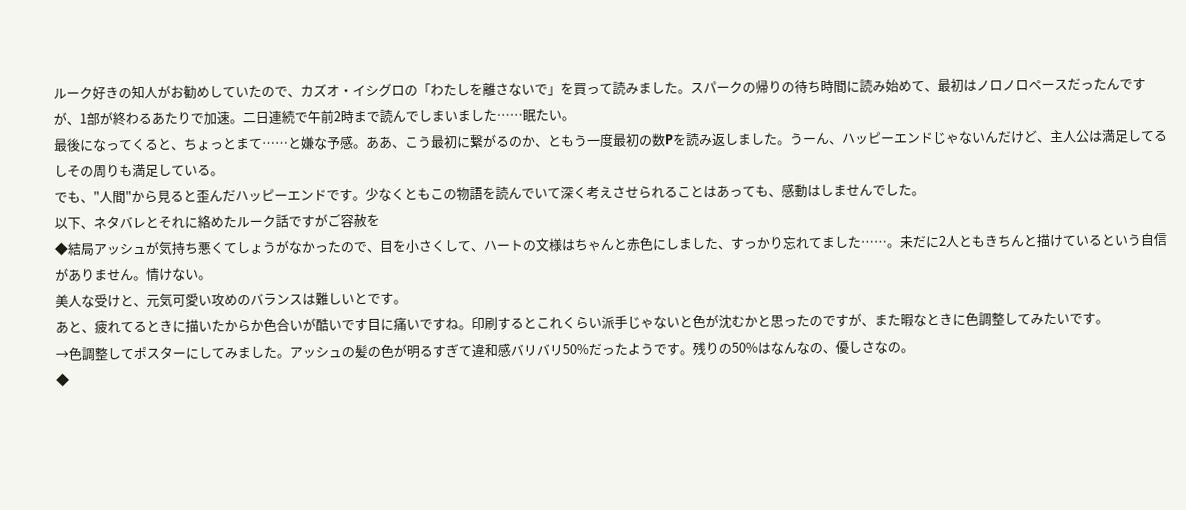ルーク好きの知人がお勧めしていたので、カズオ・イシグロの「わたしを離さないで」を買って読みました。スパークの帰りの待ち時間に読み始めて、最初はノロノロペースだったんですが、1部が終わるあたりで加速。二日連続で午前2時まで読んでしまいました……眠たい。
最後になってくると、ちょっとまて……と嫌な予感。ああ、こう最初に繋がるのか、ともう一度最初の数Pを読み返しました。うーん、ハッピーエンドじゃないんだけど、主人公は満足してるしその周りも満足している。
でも、"人間"から見ると歪んだハッピーエンドです。少なくともこの物語を読んでいて深く考えさせられることはあっても、感動はしませんでした。
以下、ネタバレとそれに絡めたルーク話ですがご容赦を
◆結局アッシュが気持ち悪くてしょうがなかったので、目を小さくして、ハートの文様はちゃんと赤色にしました、すっかり忘れてました……。未だに2人ともきちんと描けているという自信がありません。情けない。
美人な受けと、元気可愛い攻めのバランスは難しいとです。
あと、疲れてるときに描いたからか色合いが酷いです目に痛いですね。印刷するとこれくらい派手じゃないと色が沈むかと思ったのですが、また暇なときに色調整してみたいです。
→色調整してポスターにしてみました。アッシュの髪の色が明るすぎて違和感バリバリ50%だったようです。残りの50%はなんなの、優しさなの。
◆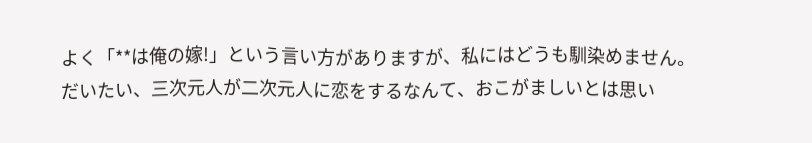よく「**は俺の嫁!」という言い方がありますが、私にはどうも馴染めません。
だいたい、三次元人が二次元人に恋をするなんて、おこがましいとは思い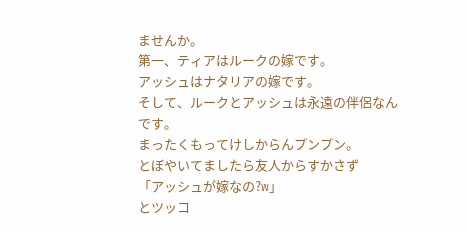ませんか。
第一、ティアはルークの嫁です。
アッシュはナタリアの嫁です。
そして、ルークとアッシュは永遠の伴侶なんです。
まったくもってけしからんプンプン。
とぼやいてましたら友人からすかさず
「アッシュが嫁なの?w」
とツッコ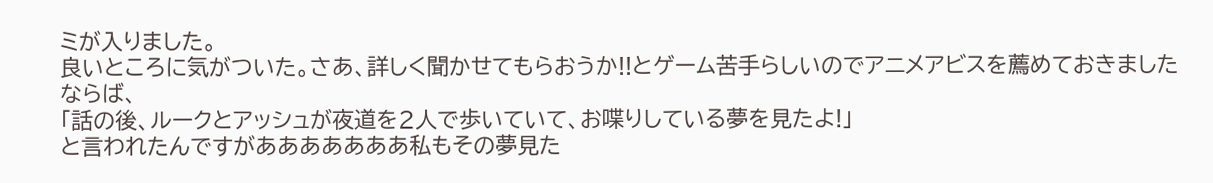ミが入りました。
良いところに気がついた。さあ、詳しく聞かせてもらおうか!!とゲーム苦手らしいのでアニメアビスを薦めておきましたならば、
「話の後、ルークとアッシュが夜道を2人で歩いていて、お喋りしている夢を見たよ!」
と言われたんですがあああああああ私もその夢見た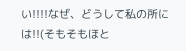い!!!!なぜ、どうして私の所には!!(そもそもほと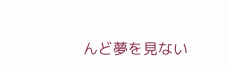んど夢を見ない